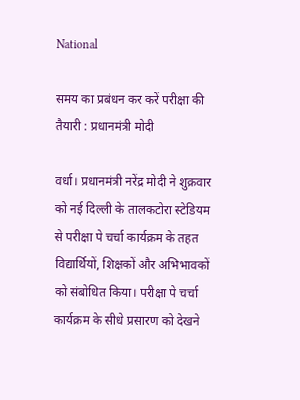National

समय का प्रबंधन कर करें परीक्षा की तैयारी : प्रधानमंत्री मोदी

वर्धा। प्रधानमंत्री नरेंद्र मोदी ने शुक्रवार को नई दिल्‍ली के तालकटोरा स्‍टेडियम से परीक्षा पे चर्चा कार्यक्रम के तहत विद्यार्थियों, शिक्षकों और अभिभावकों को संबोधित किया। परीक्षा पे चर्चा कार्यक्रम के सीधे प्रसारण को देखने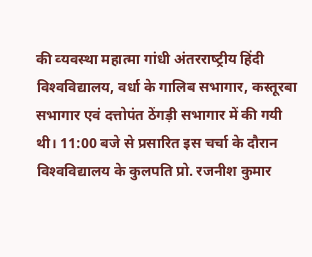की व्‍यवस्‍था महात्‍मा गांधी अंतरराष्‍ट्रीय हिंदी विश्‍वविद्यालय, वर्धा के गालिब सभागार, कस्‍तूरबा सभागार एवं दत्तोपंत ठेंगड़ी सभागार में की गयी थी। 11:00 बजे से प्रसारित इस चर्चा के दौरान विश्‍वविद्यालय के कुलपति प्रो. रजनीश कुमार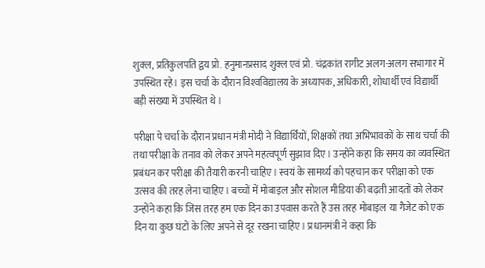शुक्‍ल, प्रतिकुलपति द्वय प्रो. हनुमानप्रसाद शुक्‍ल एवं प्रो. चंद्रकांत रागीट अलग-अलग सभागार में उपस्थित रहे। इस चर्चा के दौरान विश्‍वविद्यालय के अध्‍यापक, अधिकारी, शोधार्थी एवं विद्यार्थी बड़ी संख्‍या में उपस्थित थे।

परीक्षा पे चर्चा के दौरान प्रधान मंत्री मोदी ने विद्यार्थियों, शिक्षकों तथा अभिभावकों के साथ चर्चा की तथा परीक्षा के तनाव को लेकर अपने महत्‍वपूर्ण सुझाव दिए। उन्‍होंने कहा कि समय का व्यवस्थित प्रबंधन कर परीक्षा की तैयारी करनी चाहिए। स्वयं के सामर्थ्‍य को पहचान कर परीक्षा को एक उत्‍सव की तरह लेना चाहिए। बच्‍चों में मोबाइल और सोशल मीडिया की बढ़ती आदतों को लेकर  उन्‍होंने कहा कि जिस तरह हम एक दिन का उपवास करते हैं उस तरह मोबाइल या गैजेट को एक दिन या कुछ घंटों के लिए अपने से दूर रखना चाहिए। प्रधानमंत्री ने कहा कि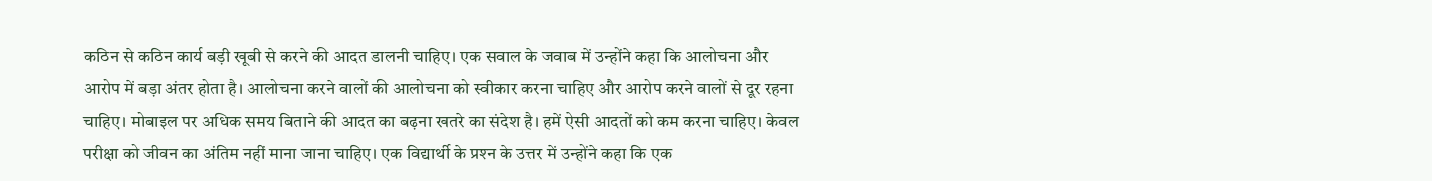कठिन से कठिन कार्य बड़ी खूबी से करने की आदत डालनी चाहिए। एक सवाल के जवाब में उन्‍होंने कहा कि आलोचना और आरोप में बड़ा अंतर होता है। आलोचना करने वालों की आलोचना को स्‍वीकार करना चाहिए और आरोप करने वालों से दूर रहना चाहिए। मोबाइल पर अधिक समय बिताने की आदत का बढ़ना खतरे का संदेश है। हमें ऐसी आदतों को कम करना चाहिए। केवल परीक्षा को जीवन का अंतिम नहीं माना जाना चाहिए। एक विद्यार्थी के प्रश्‍न के उत्तर में उन्‍होंने कहा कि एक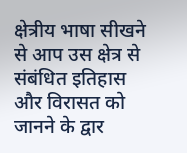क्षेत्रीय भाषा सीखने से आप उस क्षेत्र से संबंधित इतिहास और विरासत को जानने के द्वार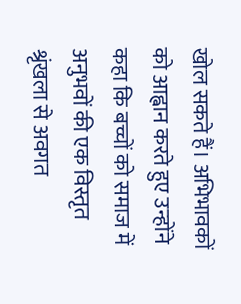खोल सकते हैं। अभिभावकों को आह्वान करते हुए उन्‍होंने कहा कि बच्चों को समाज में अनुभवों की एक विस्तृत श्रृंखला से अवगत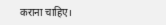कराना चाहिए।